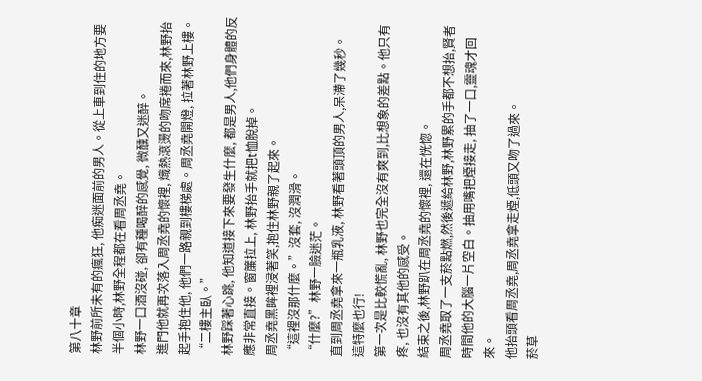第八十章
林野前所未有的瘋狂, 他痴迷面前的男人。從上車到住的地方要半個小時,林野全程都在看周丞堯。
林野一口酒沒碰, 卻有種喝醉的感覺, 微醺又迷醉。
進門他就再次落入周丞堯的懷裡, 熾熱滾燙的吻席捲而來,林野抬起手抱住他, 他們一路親到樓梯處。周丞堯開燈, 拉著林野上樓。
“二樓主臥。”
林野踩著心跳, 他知道接下來要發生什麼, 都是男人,他們身體的反應非常直接。窗簾拉上, 林野抬手就把t恤脫掉。
周丞堯黑眸裡浸著笑,抱住林野親了起來。
“這裡沒那什麼。”沒套, 沒潤滑。
“什麼?”林野一臉迷茫。
直到周丞堯拿來一瓶乳液, 林野看著頭頂的男人,呆滯了幾秒。
這特麼也行!
第一次是比較慌亂, 林野也完全沒有爽到,比想象的差點。他只有疼, 也沒有其他的感受。
結束之後,林野趴在周丞堯的懷裡, 還在恍惚。
周丞堯取了一支菸點燃,然後遞給林野,林野累的手都不想抬,賢者時間他的大腦一片空白。抽用嘴把煙接走, 抽了一口,靈魂才回來。
他抬頭看周丞堯,周丞堯拿走煙,低頭又吻了過來。
菸草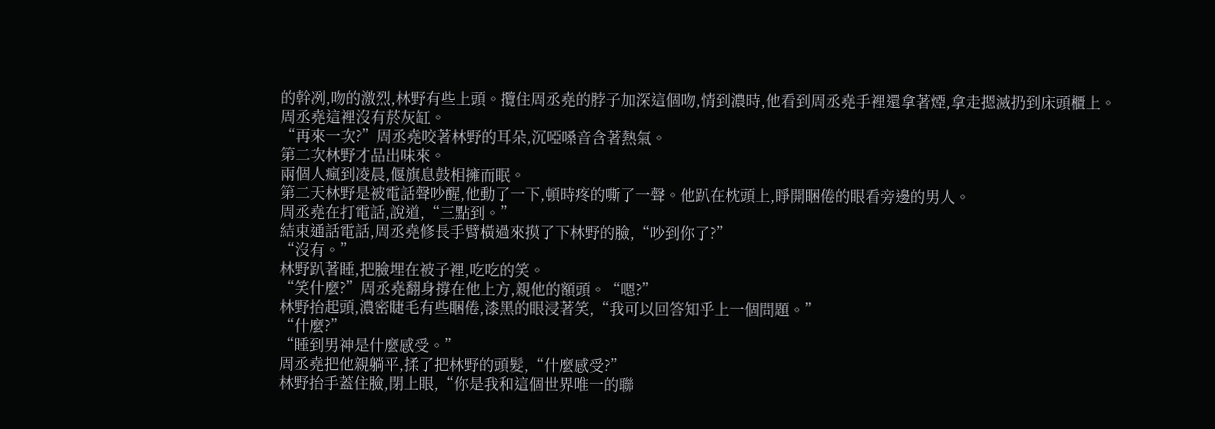的幹冽,吻的激烈,林野有些上頭。攬住周丞堯的脖子加深這個吻,情到濃時,他看到周丞堯手裡還拿著煙,拿走摁滅扔到床頭櫃上。
周丞堯這裡沒有菸灰缸。
“再來一次?”周丞堯咬著林野的耳朵,沉啞嗓音含著熱氣。
第二次林野才品出味來。
兩個人瘋到凌晨,偃旗息鼓相擁而眠。
第二天林野是被電話聲吵醒,他動了一下,頓時疼的嘶了一聲。他趴在枕頭上,睜開睏倦的眼看旁邊的男人。
周丞堯在打電話,說道,“三點到。”
結束通話電話,周丞堯修長手臂橫過來摸了下林野的臉,“吵到你了?”
“沒有。”
林野趴著睡,把臉埋在被子裡,吃吃的笑。
“笑什麼?”周丞堯翻身撐在他上方,親他的額頭。“嗯?”
林野抬起頭,濃密睫毛有些睏倦,漆黑的眼浸著笑,“我可以回答知乎上一個問題。”
“什麼?”
“睡到男神是什麼感受。”
周丞堯把他親躺平,揉了把林野的頭髮,“什麼感受?”
林野抬手蓋住臉,閉上眼,“你是我和這個世界唯一的聯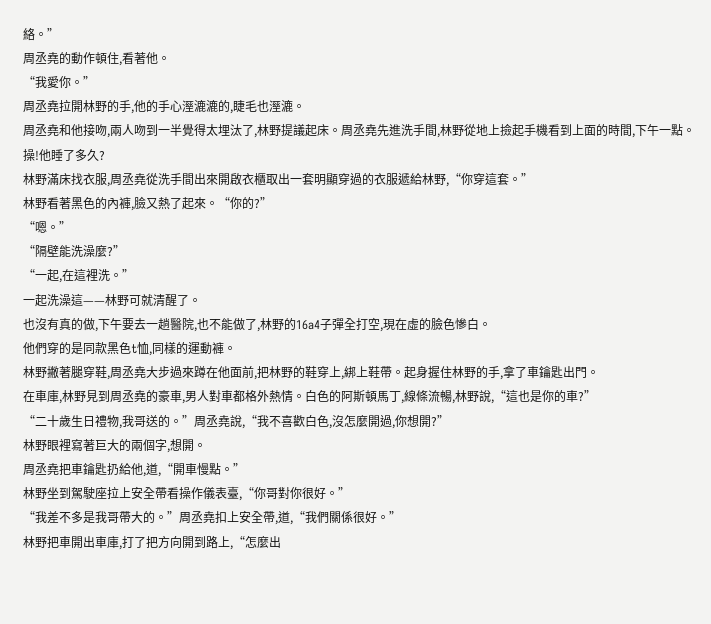絡。”
周丞堯的動作頓住,看著他。
“我愛你。”
周丞堯拉開林野的手,他的手心溼漉漉的,睫毛也溼漉。
周丞堯和他接吻,兩人吻到一半覺得太埋汰了,林野提議起床。周丞堯先進洗手間,林野從地上撿起手機看到上面的時間,下午一點。
操!他睡了多久?
林野滿床找衣服,周丞堯從洗手間出來開啟衣櫃取出一套明顯穿過的衣服遞給林野,“你穿這套。”
林野看著黑色的內褲,臉又熱了起來。“你的?”
“嗯。”
“隔壁能洗澡麼?”
“一起,在這裡洗。”
一起洗澡這——林野可就清醒了。
也沒有真的做,下午要去一趟醫院,也不能做了,林野的16a4子彈全打空,現在虛的臉色慘白。
他們穿的是同款黑色t恤,同樣的運動褲。
林野撇著腿穿鞋,周丞堯大步過來蹲在他面前,把林野的鞋穿上,綁上鞋帶。起身握住林野的手,拿了車鑰匙出門。
在車庫,林野見到周丞堯的豪車,男人對車都格外熱情。白色的阿斯頓馬丁,線條流暢,林野說,“這也是你的車?”
“二十歲生日禮物,我哥送的。”周丞堯說,“我不喜歡白色,沒怎麼開過,你想開?”
林野眼裡寫著巨大的兩個字,想開。
周丞堯把車鑰匙扔給他,道,“開車慢點。”
林野坐到駕駛座拉上安全帶看操作儀表臺,“你哥對你很好。”
“我差不多是我哥帶大的。”周丞堯扣上安全帶,道,“我們關係很好。”
林野把車開出車庫,打了把方向開到路上,“怎麼出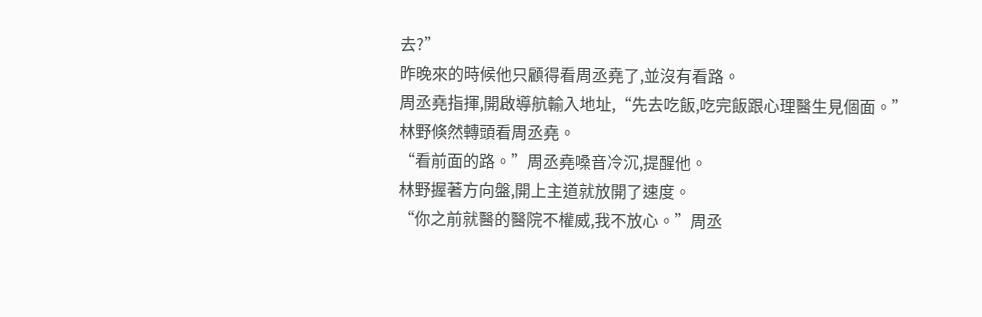去?”
昨晚來的時候他只顧得看周丞堯了,並沒有看路。
周丞堯指揮,開啟導航輸入地址,“先去吃飯,吃完飯跟心理醫生見個面。”
林野倏然轉頭看周丞堯。
“看前面的路。”周丞堯嗓音冷沉,提醒他。
林野握著方向盤,開上主道就放開了速度。
“你之前就醫的醫院不權威,我不放心。”周丞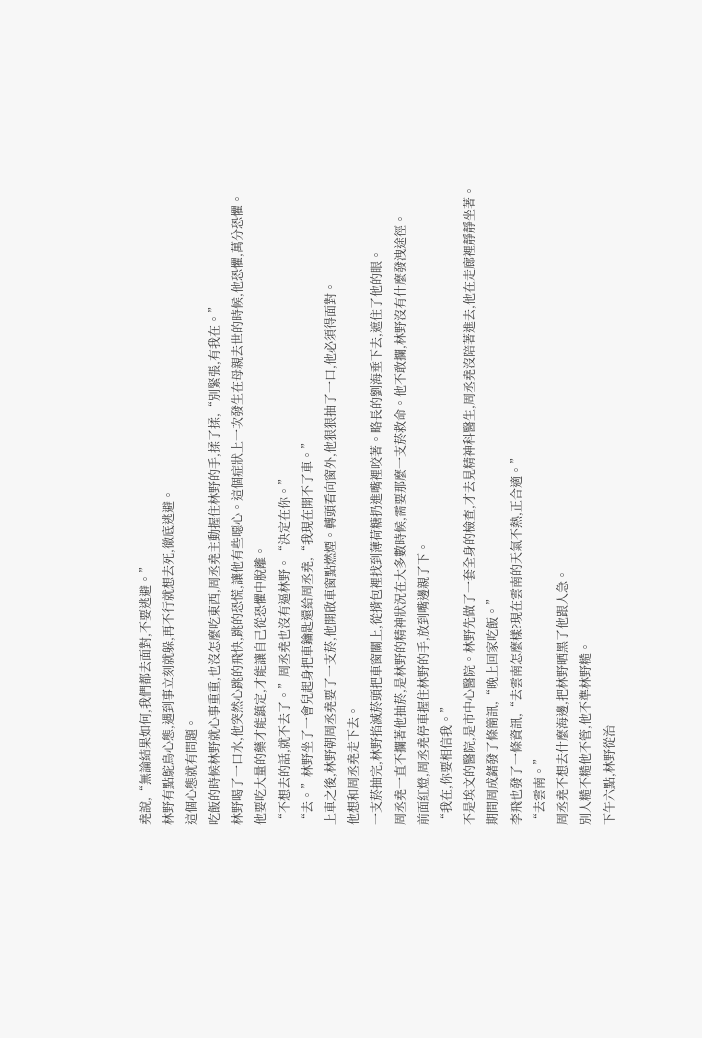堯說,“無論結果如何,我們都去面對,不要逃避。”
林野有點鴕鳥心態,遇到事立刻就躲,再不行就想去死,徹底逃避。
這個心態就有問題。
吃飯的時候林野就心事重重,也沒怎麼吃東西,周丞堯主動握住林野的手,揉了揉,“別緊張,有我在。”
林野喝了一口水,他突然心跳的飛快,跳的恐慌,讓他有些噁心。這個症狀上一次發生在母親去世的時候,他恐懼,萬分恐懼。
他要吃大量的藥才能鎮定,才能讓自己從恐懼中脫離。
“不想去的話,就不去了。”周丞堯也沒有逼林野。“決定在你。”
“去。”林野坐了一會兒起身把車鑰匙還給周丞堯,“我現在開不了車。”
上車之後,林野朝周丞堯要了一支菸,他開啟車窗點燃煙。轉頭看向窗外,他狠狠抽了一口,他必須得面對。
他想和周丞堯走下去。
一支菸抽完,林野掐滅菸頭把車窗關上,從揹包裡找到薄荷糖扔進嘴裡咬著。略長的劉海垂下去,遮住了他的眼。
周丞堯一直不攔著他抽菸,是林野的精神狀況在大多數時候,需要那麼一支菸救命。他不敢攔,林野沒有什麼發洩途徑。
前面紅燈,周丞堯停車握住林野的手,放到嘴邊親了下。
“我在,你要相信我。”
不是埃文的醫院,是市中心醫院。林野先做了一套全身的檢查,才去見精神科醫生,周丞堯沒陪著進去,他在走廊裡靜靜坐著。
期間周成鍺發了條簡訊,“晚上回家吃飯。”
李飛也發了一條資訊,“去雲南怎麼樣?現在雲南的天氣不熱,正合適。”
“去雲南。”
周丞堯不想去什麼海邊,把林野晒黑了他跟人急。
別人糙不糙他不管,他不準林野糙。
下午六點,林野從治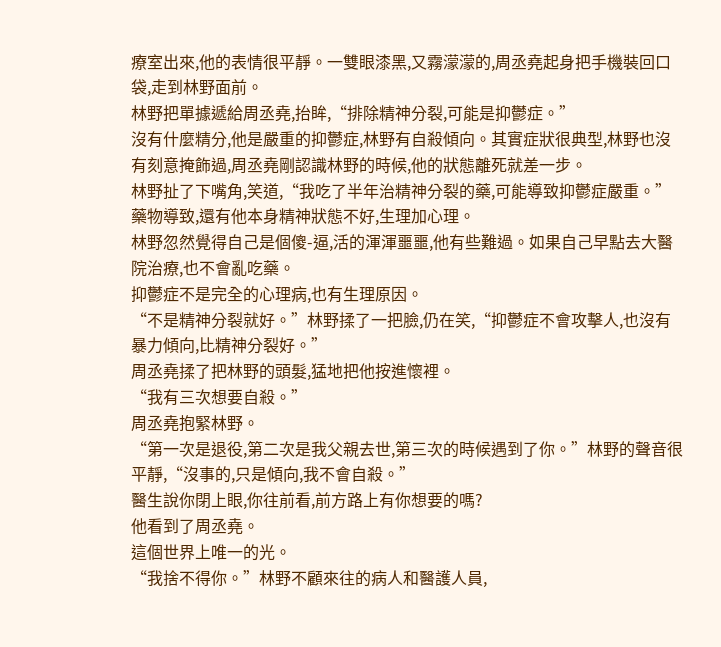療室出來,他的表情很平靜。一雙眼漆黑,又霧濛濛的,周丞堯起身把手機裝回口袋,走到林野面前。
林野把單據遞給周丞堯,抬眸,“排除精神分裂,可能是抑鬱症。”
沒有什麼精分,他是嚴重的抑鬱症,林野有自殺傾向。其實症狀很典型,林野也沒有刻意掩飾過,周丞堯剛認識林野的時候,他的狀態離死就差一步。
林野扯了下嘴角,笑道,“我吃了半年治精神分裂的藥,可能導致抑鬱症嚴重。”
藥物導致,還有他本身精神狀態不好,生理加心理。
林野忽然覺得自己是個傻-逼,活的渾渾噩噩,他有些難過。如果自己早點去大醫院治療,也不會亂吃藥。
抑鬱症不是完全的心理病,也有生理原因。
“不是精神分裂就好。”林野揉了一把臉,仍在笑,“抑鬱症不會攻擊人,也沒有暴力傾向,比精神分裂好。”
周丞堯揉了把林野的頭髮,猛地把他按進懷裡。
“我有三次想要自殺。”
周丞堯抱緊林野。
“第一次是退役,第二次是我父親去世,第三次的時候遇到了你。”林野的聲音很平靜,“沒事的,只是傾向,我不會自殺。”
醫生說你閉上眼,你往前看,前方路上有你想要的嗎?
他看到了周丞堯。
這個世界上唯一的光。
“我捨不得你。”林野不顧來往的病人和醫護人員,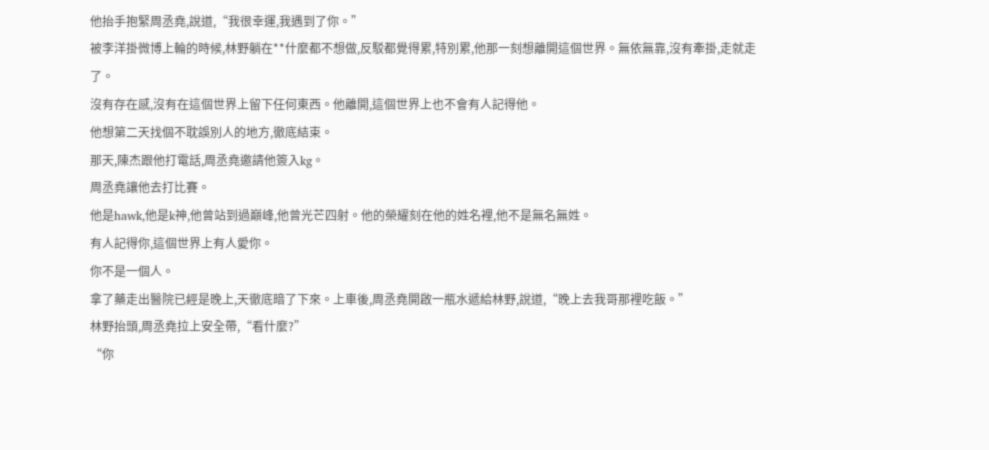他抬手抱緊周丞堯,說道,“我很幸運,我遇到了你。”
被李洋掛微博上輪的時候,林野躺在**什麼都不想做,反駁都覺得累,特別累,他那一刻想離開這個世界。無依無靠,沒有牽掛,走就走了。
沒有存在感,沒有在這個世界上留下任何東西。他離開,這個世界上也不會有人記得他。
他想第二天找個不耽誤別人的地方,徹底結束。
那天,陳杰跟他打電話,周丞堯邀請他簽入kg。
周丞堯讓他去打比賽。
他是hawk,他是k神,他曾站到過巔峰,他曾光芒四射。他的榮耀刻在他的姓名裡,他不是無名無姓。
有人記得你,這個世界上有人愛你。
你不是一個人。
拿了藥走出醫院已經是晚上,天徹底暗了下來。上車後,周丞堯開啟一瓶水遞給林野,說道,“晚上去我哥那裡吃飯。”
林野抬頭,周丞堯拉上安全帶,“看什麼?”
“你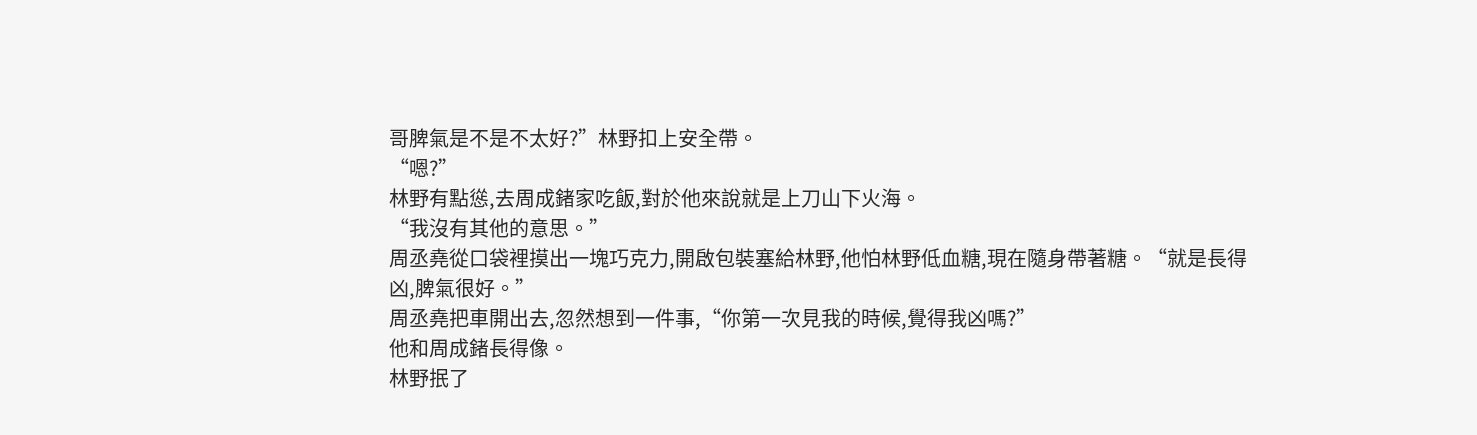哥脾氣是不是不太好?”林野扣上安全帶。
“嗯?”
林野有點慫,去周成鍺家吃飯,對於他來說就是上刀山下火海。
“我沒有其他的意思。”
周丞堯從口袋裡摸出一塊巧克力,開啟包裝塞給林野,他怕林野低血糖,現在隨身帶著糖。“就是長得凶,脾氣很好。”
周丞堯把車開出去,忽然想到一件事,“你第一次見我的時候,覺得我凶嗎?”
他和周成鍺長得像。
林野抿了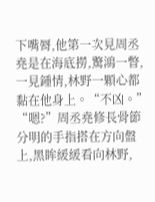下嘴脣,他第一次見周丞堯是在海底撈,驚鴻一瞥,一見鍾情,林野一顆心都黏在他身上。“不凶。”
“嗯?”周丞堯修長骨節分明的手指搭在方向盤上,黑眸緩緩看向林野,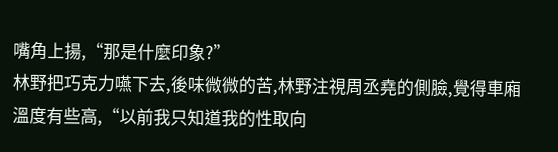嘴角上揚,“那是什麼印象?”
林野把巧克力嚥下去,後味微微的苦,林野注視周丞堯的側臉,覺得車廂溫度有些高,“以前我只知道我的性取向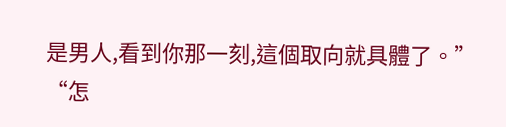是男人,看到你那一刻,這個取向就具體了。”
“怎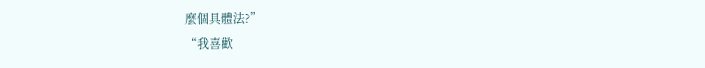麼個具體法?”
“我喜歡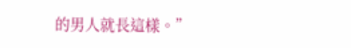的男人就長這樣。”